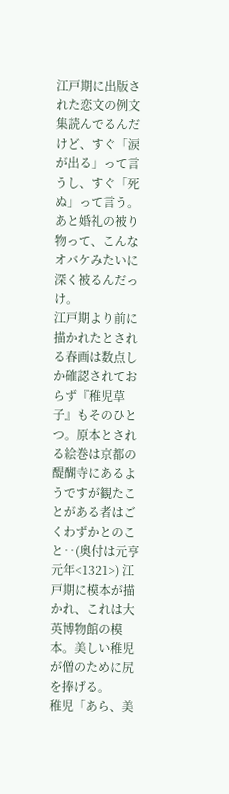江戸期に出版された恋文の例文集読んでるんだけど、すぐ「涙が出る」って言うし、すぐ「死ぬ」って言う。 あと婚礼の被り物って、こんなオバケみたいに深く被るんだっけ。
江戸期より前に描かれたとされる春画は数点しか確認されておらず『稚児草子』もそのひとつ。原本とされる絵巻は京都の醍醐寺にあるようですが観たことがある者はごくわずかとのこと‥(奥付は元亨元年<1321>) 江戸期に模本が描かれ、これは大英博物館の模本。美しい稚児が僧のために尻を捧げる。
稚児「あら、美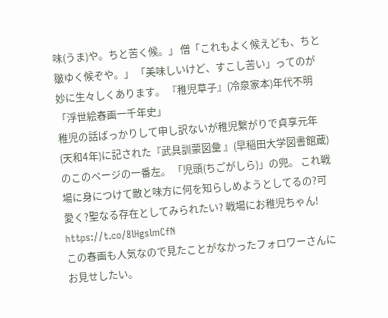味(うま)や。ちと苦く候。」 僧「これもよく候えども、ちと皺ゆく候ぞや。」 「美味しいけど、すこし苦い」ってのが妙に生々しくあります。 『稚児草子』(冷泉家本)年代不明 「浮世絵春画一千年史」
稚児の話ばっかりして申し訳ないが稚児繋がりで貞享元年(天和4年)に記された『武具訓蒙図彙 』(早稲田大学図書館蔵)のこのページの一番左。 「児頭(ちごがしら)」の兜。 これ戦場に身につけて敵と味方に何を知らしめようとしてるの?可愛く?聖なる存在としてみられたい? 戦場にお稚児ちゃん! https://t.co/8lHgslmCfN
この春画も人気なので見たことがなかったフォロワーさんにお見せしたい。